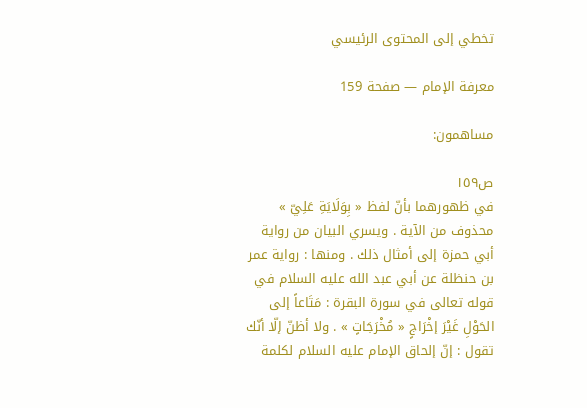تخطي إلى المحتوى الرئيسي

معرفة الإمام — صفحة 159

مساهمون:

ص١٥٩
في ظهورهما بأنّ لفظ « بِوَلَايَةِ عَلِيّ » محذوف من الآية . ويسري البيان من رواية أبي حمزة إلى أمثال ذلك . ومنها : رواية عمر بن حنظلة عن أبي عبد الله عليه السلام في قوله تعالى في سورة البقرة : مَتَاعاً إلى الحَوْلِ غَيْرَ إخْرَاجٍ « مُخْرَجَاتٍ » . ولا أظنّ إلّا أنّك تقول : إنّ إلحاق الإمام عليه السلام لكلمة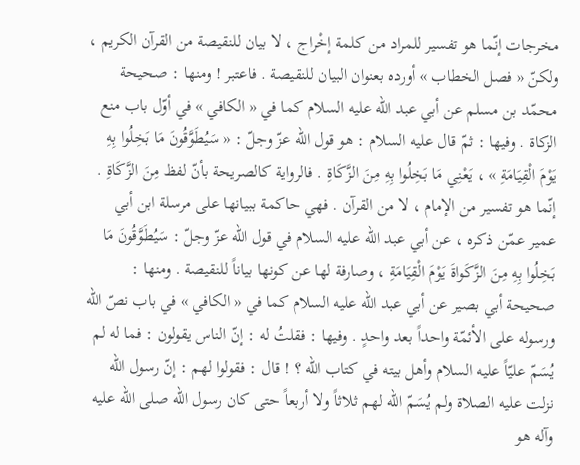مخرجات إنّما هو تفسير للمراد من كلمة إخْراج ، لا بيان للنقيصة من القرآن الكريم ، ولكنّ « فصل الخطاب » أورده بعنوان البيان للنقيصة . فاعتبر ! ومنها : صحيحة محمّد بن مسلم عن أبي عبد الله عليه السلام كما في « الكافي » في أوّل باب منع الزكاة . وفيها : ثمّ قال عليه السلام : هو قول الله عزّ وجلّ : « سَيُطَوَّقُونَ مَا بَخِلُوا بِهِ يَوْمَ الْقِيَامَةِ » ، يَعْنِي مَا بَخِلُوا بِهِ مِنَ الزَّكَاةِ . فالرواية كالصريحة بأنّ لفظ مِنَ الزَّكَاةِ . إنّما هو تفسير من الإمام ، لا من القرآن . فهي حاكمة ببيانها على مرسلة ابن أبي عمير عمّن ذكره ، عن أبي عبد الله عليه السلام في قول الله عزّ وجلّ : سَيُطَوَّقُونَ مَا بَخِلُوا بِهِ مِنَ الزَّكَواةَ يَوْمَ الْقِيَامَةِ ، وصارفة لها عن كونها بياناً للنقيصة . ومنها : صحيحة أبي بصير عن أبي عبد الله عليه السلام كما في « الكافي » في باب نصّ الله ورسوله على الأئمّة واحداً بعد واحدٍ . وفيها : فقلتُ له : إنّ الناس يقولون : فما له لم يُسَمّ عليّاً عليه السلام وأهل بيته في كتاب الله ؟ ! قال : فقولوا لهم : إنّ رسول الله نزلت عليه الصلاة ولم يُسَمّ الله لهم ثلاثاً ولا أربعاً حتى كان رسول الله صلى الله عليه وآله هو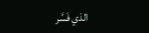الذي فَسَّر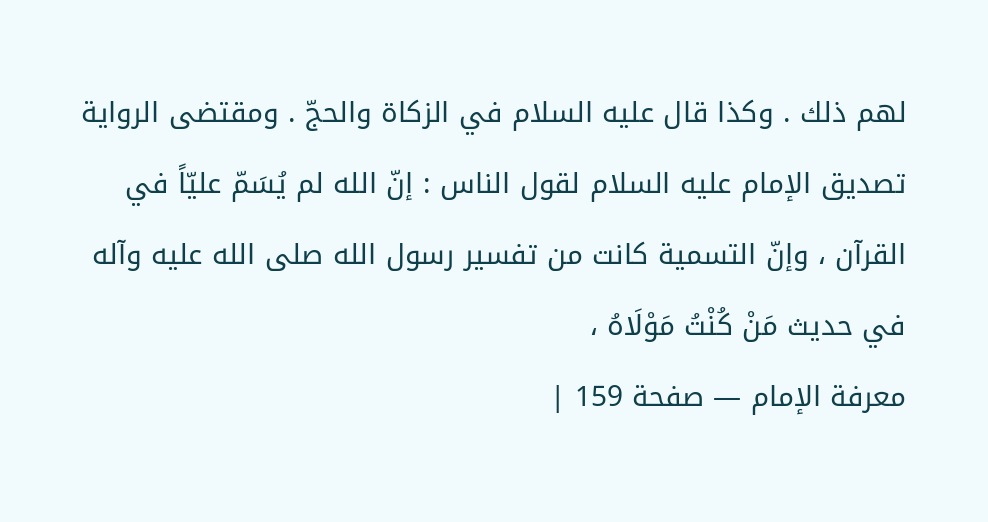لهم ذلك . وكذا قال عليه السلام في الزكاة والحجّ . ومقتضى الرواية تصديق الإمام عليه السلام لقول الناس : إنّ الله لم يُسَمّ عليّاً في القرآن ، وإنّ التسمية كانت من تفسير رسول الله صلى الله عليه وآله في حديث مَنْ كُنْتُ مَوْلَاهُ ،
معرفة الإمام — صفحة 159 |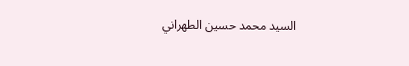السيد محمد حسين الطهراني